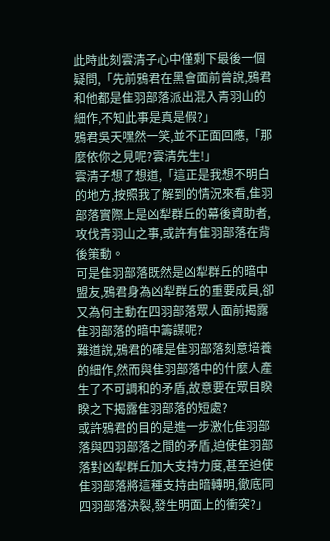此時此刻雲清子心中僅剩下最後一個疑問,「先前鴉君在黑會面前曾說,鴉君和他都是隹羽部落派出混入青羽山的細作,不知此事是真是假?」
鴉君吳天嘿然一笑,並不正面回應,「那麼依你之見呢?雲清先生!」
雲清子想了想道,「這正是我想不明白的地方,按照我了解到的情況來看,隹羽部落實際上是凶犁群丘的幕後資助者,攻伐青羽山之事,或許有隹羽部落在背後策動。
可是隹羽部落既然是凶犁群丘的暗中盟友,鴉君身為凶犁群丘的重要成員,卻又為何主動在四羽部落眾人面前揭露隹羽部落的暗中籌謀呢?
難道說,鴉君的確是隹羽部落刻意培養的細作,然而與隹羽部落中的什麼人產生了不可調和的矛盾,故意要在眾目睽睽之下揭露隹羽部落的短處?
或許鴉君的目的是進一步激化隹羽部落與四羽部落之間的矛盾,迫使隹羽部落對凶犁群丘加大支持力度,甚至迫使隹羽部落將這種支持由暗轉明,徹底同四羽部落決裂,發生明面上的衝突?」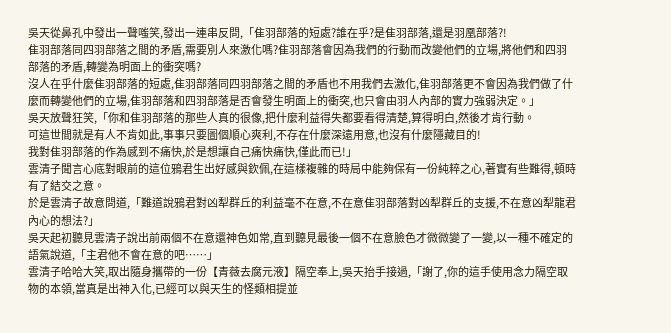吳天從鼻孔中發出一聲嗤笑,發出一連串反問,「隹羽部落的短處?誰在乎?是隹羽部落,還是羽凰部落?!
隹羽部落同四羽部落之間的矛盾,需要別人來激化嗎?隹羽部落會因為我們的行動而改變他們的立場,將他們和四羽部落的矛盾,轉變為明面上的衝突嗎?
沒人在乎什麼隹羽部落的短處,隹羽部落同四羽部落之間的矛盾也不用我們去激化,隹羽部落更不會因為我們做了什麼而轉變他們的立場,隹羽部落和四羽部落是否會發生明面上的衝突,也只會由羽人內部的實力強弱決定。」
吳天放聲狂笑,「你和隹羽部落的那些人真的很像,把什麼利益得失都要看得清楚,算得明白,然後才肯行動。
可這世間就是有人不肯如此,事事只要圖個順心爽利,不存在什麼深遠用意,也沒有什麼隱藏目的!
我對隹羽部落的作為感到不痛快,於是想讓自己痛快痛快,僅此而已!」
雲清子聞言心底對眼前的這位鴉君生出好感與欽佩,在這樣複雜的時局中能夠保有一份純粹之心,著實有些難得,頓時有了結交之意。
於是雲清子故意問道,「難道說鴉君對凶犁群丘的利益毫不在意,不在意隹羽部落對凶犁群丘的支援,不在意凶犁龍君內心的想法?」
吳天起初聽見雲清子說出前兩個不在意還神色如常,直到聽見最後一個不在意臉色才微微變了一變,以一種不確定的語氣說道,「主君他不會在意的吧……」
雲清子哈哈大笑,取出隨身攜帶的一份【青薇去腐元液】隔空奉上,吳天抬手接過,「謝了,你的這手使用念力隔空取物的本領,當真是出神入化,已經可以與天生的怪類相提並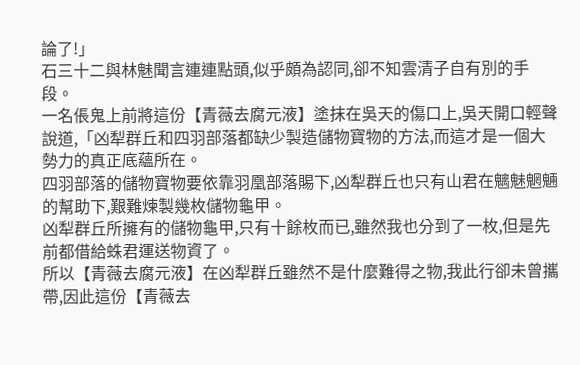論了!」
石三十二與林魅聞言連連點頭,似乎頗為認同,卻不知雲清子自有別的手段。
一名倀鬼上前將這份【青薇去腐元液】塗抹在吳天的傷口上,吳天開口輕聲說道,「凶犁群丘和四羽部落都缺少製造儲物寶物的方法,而這才是一個大勢力的真正底蘊所在。
四羽部落的儲物寶物要依靠羽凰部落賜下,凶犁群丘也只有山君在魑魅魍魎的幫助下,艱難煉製幾枚儲物龜甲。
凶犁群丘所擁有的儲物龜甲,只有十餘枚而已,雖然我也分到了一枚,但是先前都借給蛛君運送物資了。
所以【青薇去腐元液】在凶犁群丘雖然不是什麼難得之物,我此行卻未曾攜帶,因此這份【青薇去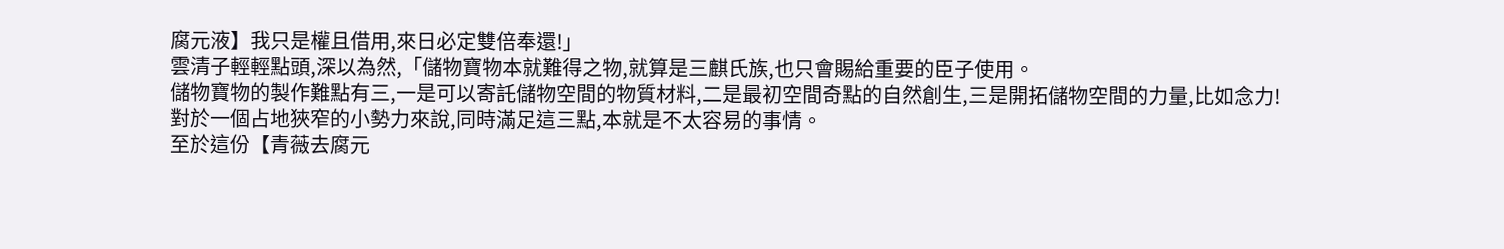腐元液】我只是權且借用,來日必定雙倍奉還!」
雲清子輕輕點頭,深以為然,「儲物寶物本就難得之物,就算是三麒氏族,也只會賜給重要的臣子使用。
儲物寶物的製作難點有三,一是可以寄託儲物空間的物質材料,二是最初空間奇點的自然創生,三是開拓儲物空間的力量,比如念力!
對於一個占地狹窄的小勢力來說,同時滿足這三點,本就是不太容易的事情。
至於這份【青薇去腐元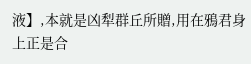液】,本就是凶犁群丘所贈,用在鴉君身上正是合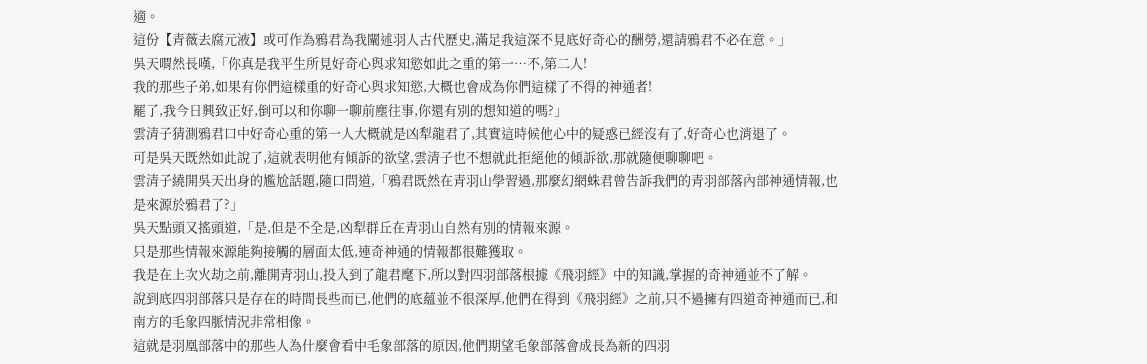適。
這份【青薇去腐元液】或可作為鴉君為我闡述羽人古代歷史,滿足我這深不見底好奇心的酬勞,還請鴉君不必在意。」
吳天喟然長嘆,「你真是我平生所見好奇心與求知慾如此之重的第一…不,第二人!
我的那些子弟,如果有你們這樣重的好奇心與求知慾,大概也會成為你們這樣了不得的神通者!
罷了,我今日興致正好,倒可以和你聊一聊前塵往事,你還有別的想知道的嗎?」
雲清子猜測鴉君口中好奇心重的第一人大概就是凶犁龍君了,其實這時候他心中的疑惑已經沒有了,好奇心也消退了。
可是吳天既然如此說了,這就表明他有傾訴的欲望,雲清子也不想就此拒絕他的傾訴欲,那就隨便聊聊吧。
雲清子繞開吳天出身的尷尬話題,隨口問道,「鴉君既然在青羽山學習過,那麼幻網蛛君曾告訴我們的青羽部落內部神通情報,也是來源於鴉君了?」
吳天點頭又搖頭道,「是,但是不全是,凶犁群丘在青羽山自然有別的情報來源。
只是那些情報來源能夠接觸的層面太低,連奇神通的情報都很難獲取。
我是在上次火劫之前,離開青羽山,投入到了龍君麾下,所以對四羽部落根據《飛羽經》中的知識,掌握的奇神通並不了解。
說到底四羽部落只是存在的時間長些而已,他們的底蘊並不很深厚,他們在得到《飛羽經》之前,只不過擁有四道奇神通而已,和南方的毛象四脈情況非常相像。
這就是羽凰部落中的那些人為什麼會看中毛象部落的原因,他們期望毛象部落會成長為新的四羽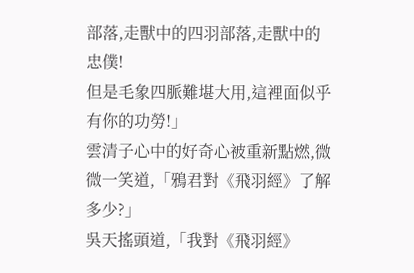部落,走獸中的四羽部落,走獸中的忠僕!
但是毛象四脈難堪大用,這裡面似乎有你的功勞!」
雲清子心中的好奇心被重新點燃,微微一笑道,「鴉君對《飛羽經》了解多少?」
吳天搖頭道,「我對《飛羽經》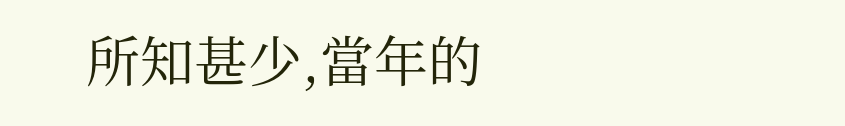所知甚少,當年的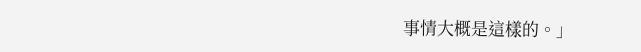事情大概是這樣的。」